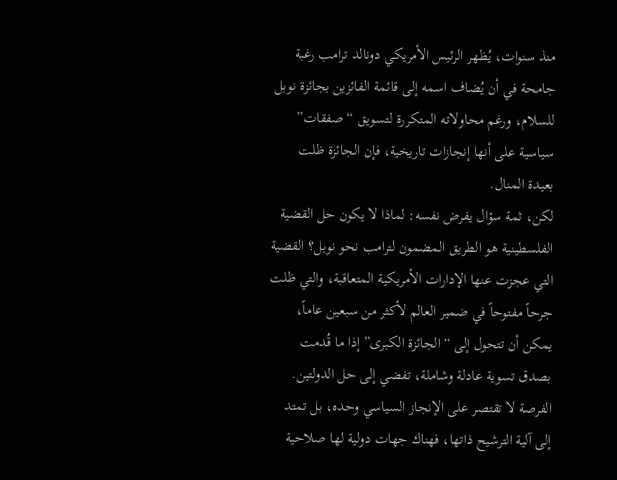منذ سنوات، يُظهر الرئيس الأمريكي دونالد ترامب رغبة جامحة في أن يُضاف اسمه إلى قائمة الفائزين بجائزة نوبل للسلام، ورغم محاولاته المتكررة لتسويق “صفقات” سياسية على أنها إنجازات تاريخية، فإن الجائزة ظلت بعيدة المنال.
لكن، ثمة سؤال يفرض نفسه: لماذا لا يكون حل القضية الفلسطينية هو الطريق المضمون لترامب نحو نوبل؟ القضية التي عجزت عنها الإدارات الأمريكية المتعاقبة، والتي ظلت جرحاً مفتوحاً في ضمير العالم لأكثر من سبعين عاماً، يمكن أن تتحول إلى “الجائزة الكبرى” إذا ما قُدمت بصدق تسوية عادلة وشاملة، تفضي إلى حل الدولتين.
الفرصة لا تقتصر على الإنجاز السياسي وحده، بل تمتد إلى آلية الترشيح ذاتها، فهناك جهات دولية لها صلاحية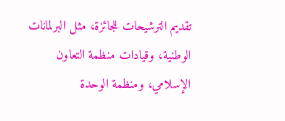تقديم الترشيحات للجائزة، مثل البرلمانات الوطنية، وقيادات منظمة التعاون الإسلامي، ومنظمة الوحدة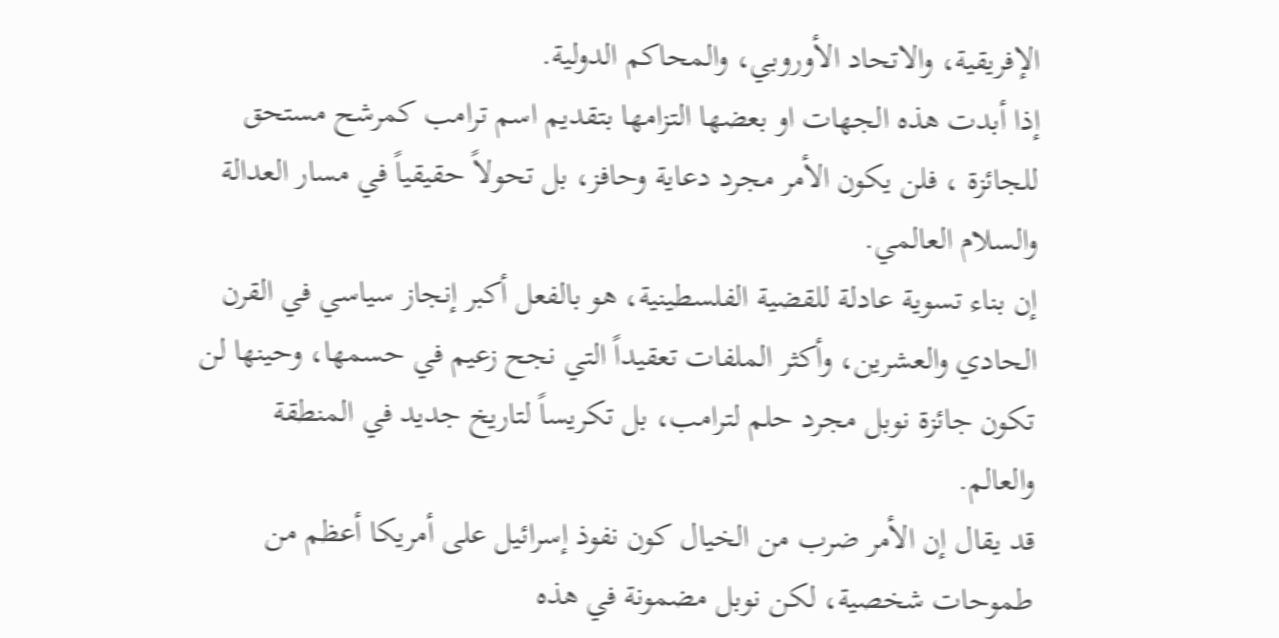الإفريقية، والاتحاد الأوروبي، والمحاكم الدولية.
إذا أبدت هذه الجهات او بعضها التزامها بتقديم اسم ترامب كمرشح مستحق للجائزة ، فلن يكون الأمر مجرد دعاية وحافز، بل تحولاً حقيقياً في مسار العدالة والسلام العالمي.
إن بناء تسوية عادلة للقضية الفلسطينية، هو بالفعل أكبر إنجاز سياسي في القرن الحادي والعشرين، وأكثر الملفات تعقيداً التي نجح زعيم في حسمها، وحينها لن تكون جائزة نوبل مجرد حلم لترامب، بل تكريساً لتاريخ جديد في المنطقة والعالم.
قد يقال إن الأمر ضرب من الخيال كون نفوذ إسرائيل على أمريكا أعظم من طموحات شخصية، لكن نوبل مضمونة في هذه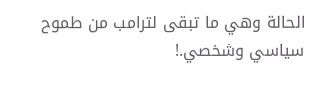الحالة وهي ما تبقى لترامب من طموح سياسي وشخصي.!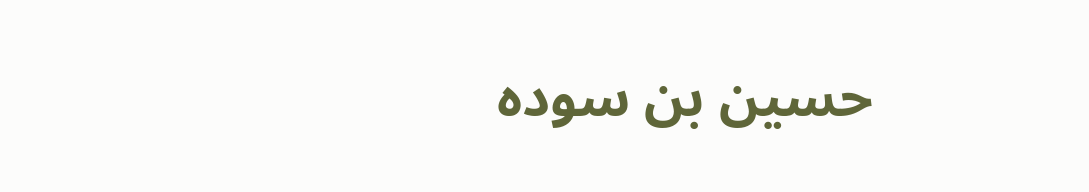حسين بن سوده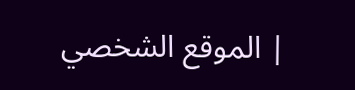| الموقع الشخصي